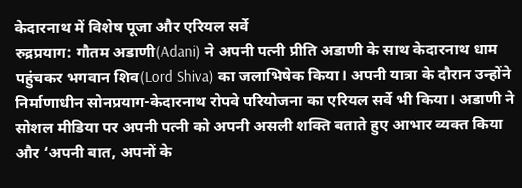केदारनाथ में विशेष पूजा और एरियल सर्वे
रुद्रप्रयाग: गौतम अडाणी(Adani) ने अपनी पत्नी प्रीति अडाणी के साथ केदारनाथ धाम पहुंचकर भगवान शिव(Lord Shiva) का जलाभिषेक किया। अपनी यात्रा के दौरान उन्होंने निर्माणाधीन सोनप्रयाग-केदारनाथ रोपवे परियोजना का एरियल सर्वे भी किया। अडाणी ने सोशल मीडिया पर अपनी पत्नी को अपनी असली शक्ति बताते हुए आभार व्यक्त किया और ‘अपनी बात, अपनों के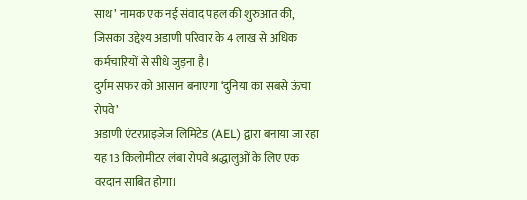साथ’ नामक एक नई संवाद पहल की शुरुआत की, जिसका उद्देश्य अडाणी परिवार के 4 लाख से अधिक कर्मचारियों से सीधे जुड़ना है।
दुर्गम सफर को आसान बनाएगा ‘दुनिया का सबसे ऊंचा रोपवे’
अडाणी एंटरप्राइजेज लिमिटेड (AEL) द्वारा बनाया जा रहा यह 13 किलोमीटर लंबा रोपवे श्रद्धालुओं के लिए एक वरदान साबित होगा।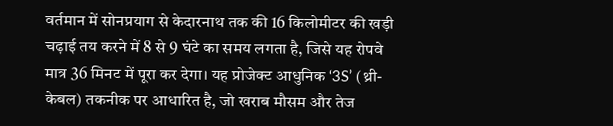वर्तमान में सोनप्रयाग से केदारनाथ तक की 16 किलोमीटर की खड़ी चढ़ाई तय करने में 8 से 9 घंटे का समय लगता है, जिसे यह रोपवे मात्र 36 मिनट में पूरा कर देगा। यह प्रोजेक्ट आधुनिक ‘3S’ (थ्री-केबल) तकनीक पर आधारित है, जो खराब मौसम और तेज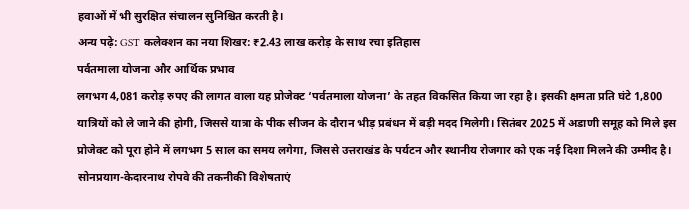हवाओं में भी सुरक्षित संचालन सुनिश्चित करती है।
अन्य पढ़े: GST कलेक्शन का नया शिखर: ₹2.43 लाख करोड़ के साथ रचा इतिहास
पर्वतमाला योजना और आर्थिक प्रभाव
लगभग 4,081 करोड़ रुपए की लागत वाला यह प्रोजेक्ट ‘पर्वतमाला योजना’ के तहत विकसित किया जा रहा है। इसकी क्षमता प्रति घंटे 1,800 यात्रियों को ले जाने की होगी, जिससे यात्रा के पीक सीजन के दौरान भीड़ प्रबंधन में बड़ी मदद मिलेगी। सितंबर 2025 में अडाणी समूह को मिले इस प्रोजेक्ट को पूरा होने में लगभग 5 साल का समय लगेगा, जिससे उत्तराखंड के पर्यटन और स्थानीय रोजगार को एक नई दिशा मिलने की उम्मीद है।
सोनप्रयाग-केदारनाथ रोपवे की तकनीकी विशेषताएं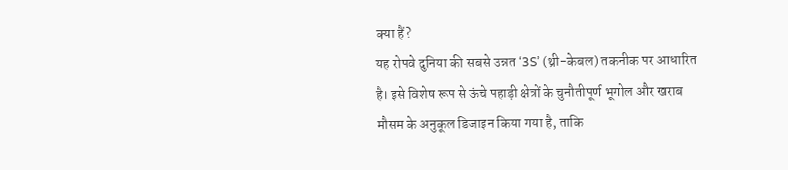क्या हैं?
यह रोपवे दुनिया की सबसे उन्नत ‘3S’ (थ्री-केबल) तकनीक पर आधारित है। इसे विशेष रूप से ऊंचे पहाड़ी क्षेत्रों के चुनौतीपूर्ण भूगोल और खराब मौसम के अनुकूल डिजाइन किया गया है, ताकि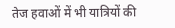तेज हवाओं में भी यात्रियों की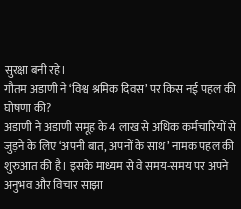सुरक्षा बनी रहे।
गौतम अडाणी ने ‘विश्व श्रमिक दिवस’ पर किस नई पहल की घोषणा की?
अडाणी ने अडाणी समूह के 4 लाख से अधिक कर्मचारियों से जुड़ने के लिए ‘अपनी बात, अपनों के साथ’ नामक पहल की शुरुआत की है। इसके माध्यम से वे समय-समय पर अपने अनुभव और विचार साझा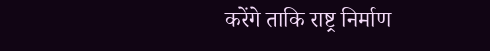करेंगे ताकि राष्ट्र निर्माण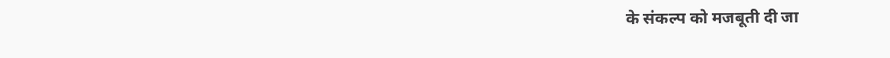के संकल्प को मजबूती दी जा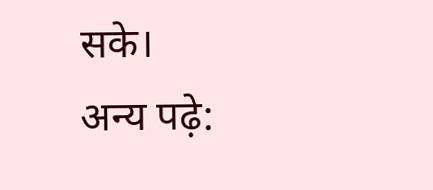सके।
अन्य पढ़े: